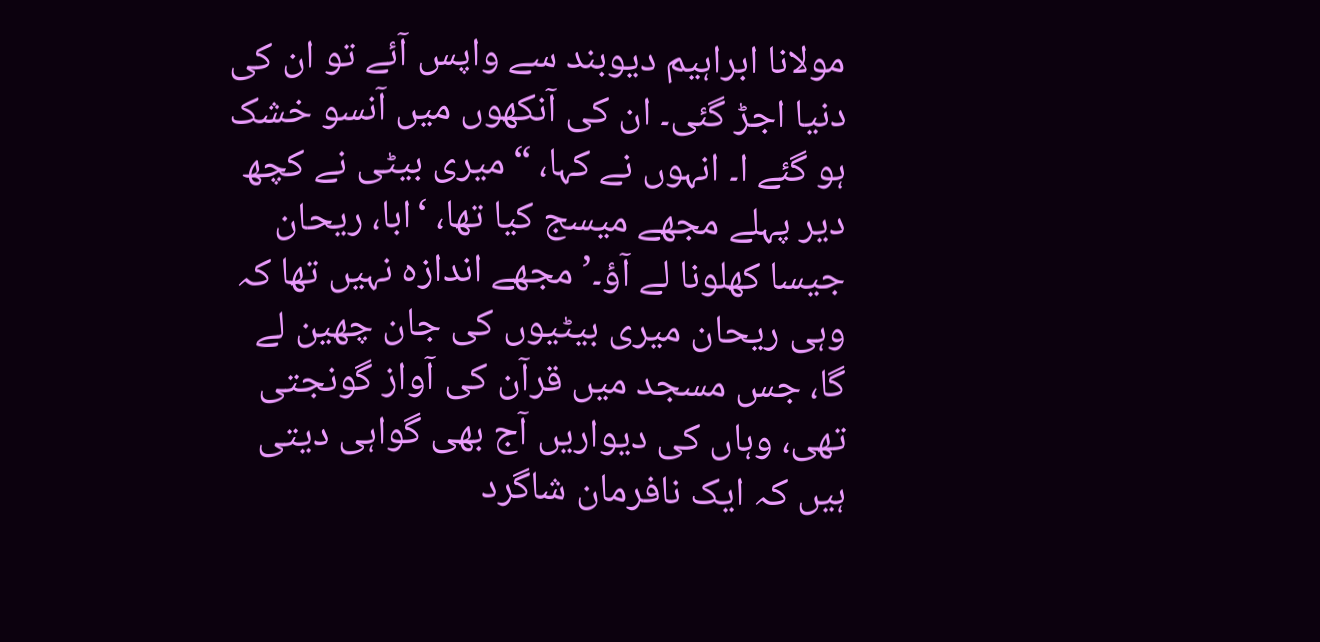مولانا ابراہیم دیوبند سے واپس آئے تو ان کی دنیا اجڑ گئی۔ ان کی آنکھوں میں آنسو خشک ہو گئے ا۔ انہوں نے کہا، “میری بیٹی نے کچھ دیر پہلے مجھے میسج کیا تھا، ‘ابا، ریحان جیسا کھلونا لے آؤ۔’ مجھے اندازہ نہیں تھا کہ وہی ریحان میری بیٹیوں کی جان چھین لے گا، جس مسجد میں قرآن کی آواز گونجتی تھی، وہاں کی دیواریں آج بھی گواہی دیتی ہیں کہ ایک نافرمان شاگرد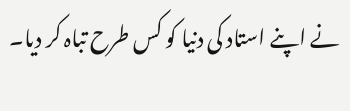نے اپنے استاد کی دنیا کو کس طرح تباہ کر دیا۔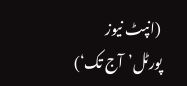(انپٹ نیوز پورٹل’آج تک‘)